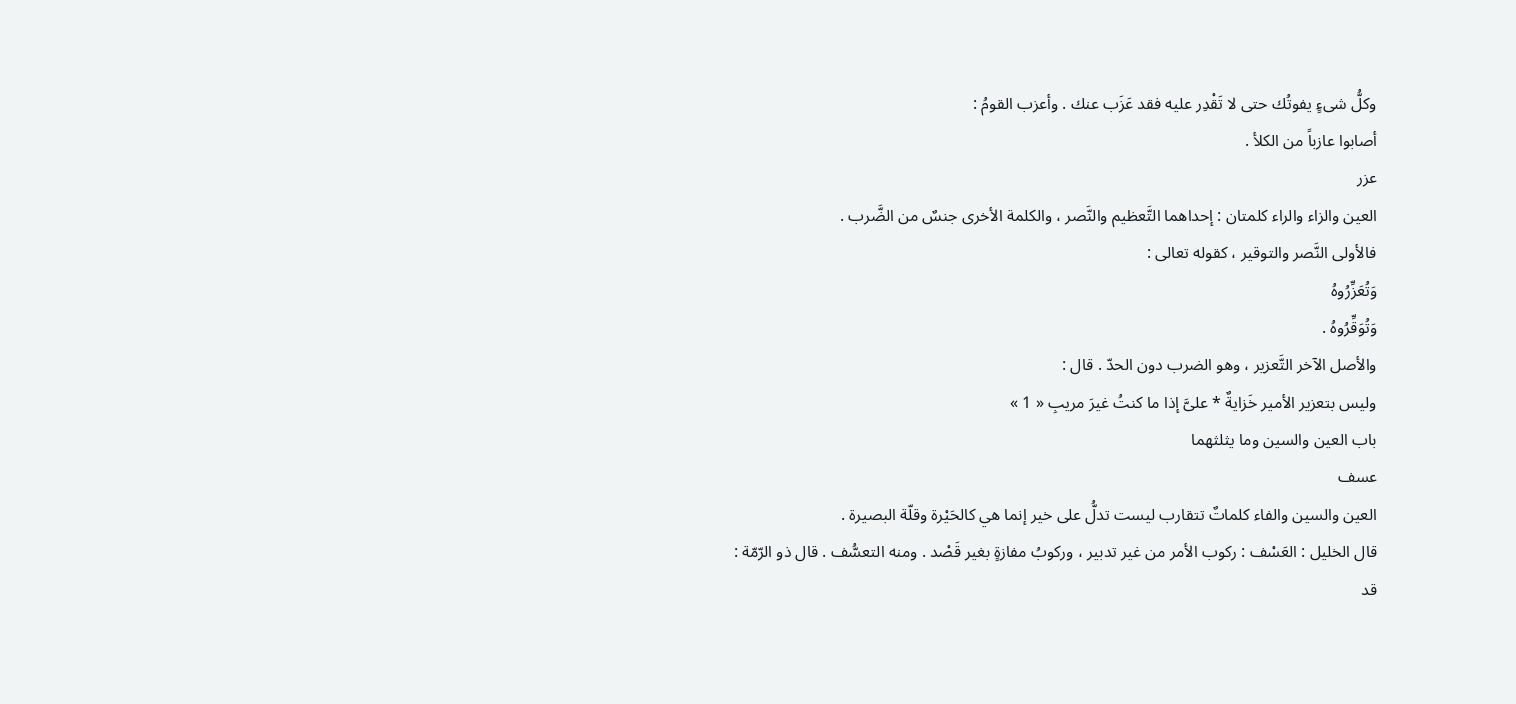وكلُّ شىءٍ يفوتُك حتى لا تَقْدِر عليه فقد عَزَب عنك . وأعزب القومُ :
أصابوا عازباً من الكلأ .
عزر
العين والزاء والراء كلمتان : إحداهما التَّعظيم والنَّصر ، والكلمة الأخرى جنسٌ من الضَّرب .
فالأولى النَّصر والتوقير ، كقوله تعالى :
وَتُعَزِّرُوهُ
وَتُوَقِّرُوهُ .
والأصل الآخر التَّعزير ، وهو الضرب دون الحدّ . قال :
وليس بتعزير الأمير خَزايةٌ * علىَّ إذا ما كنتُ غيرَ مريبِ « 1 »
باب العين والسين وما يثلثهما
عسف
العين والسين والفاء كلماتٌ تتقارب ليست تدلُّ على خير إنما هي كالحَيْرة وقلّة البصيرة .
قال الخليل : العَسْف : ركوب الأمر من غير تدبير ، وركوبُ مفازةٍ بغير قَصْد . ومنه التعسُّف . قال ذو الرّمّة :
قد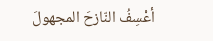أعْسِفُ النّازحَ المجهولَ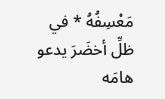مَعْسِفُهُ * في ظلِّ أخضَرَ يدعو هامَه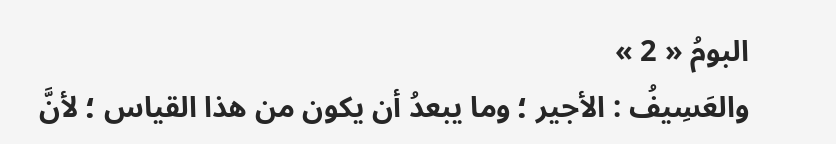البومُ « 2 »
والعَسِيفُ : الأجير ؛ وما يبعدُ أن يكون من هذا القياس ؛ لأنَّ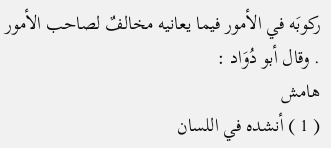ركوبَه في الأمور فيما يعانيه مخالفٌ لصاحب الأمور . وقال أبو دُوَاد :
هامش
( 1 ) أنشده في اللسان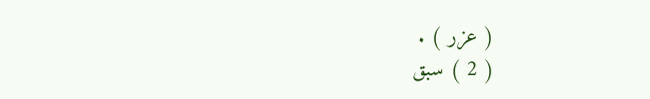( عزر ) .
( 2 ) سبق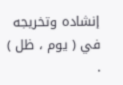إنشاده وتخريجه في ( يوم ، ظل ) .